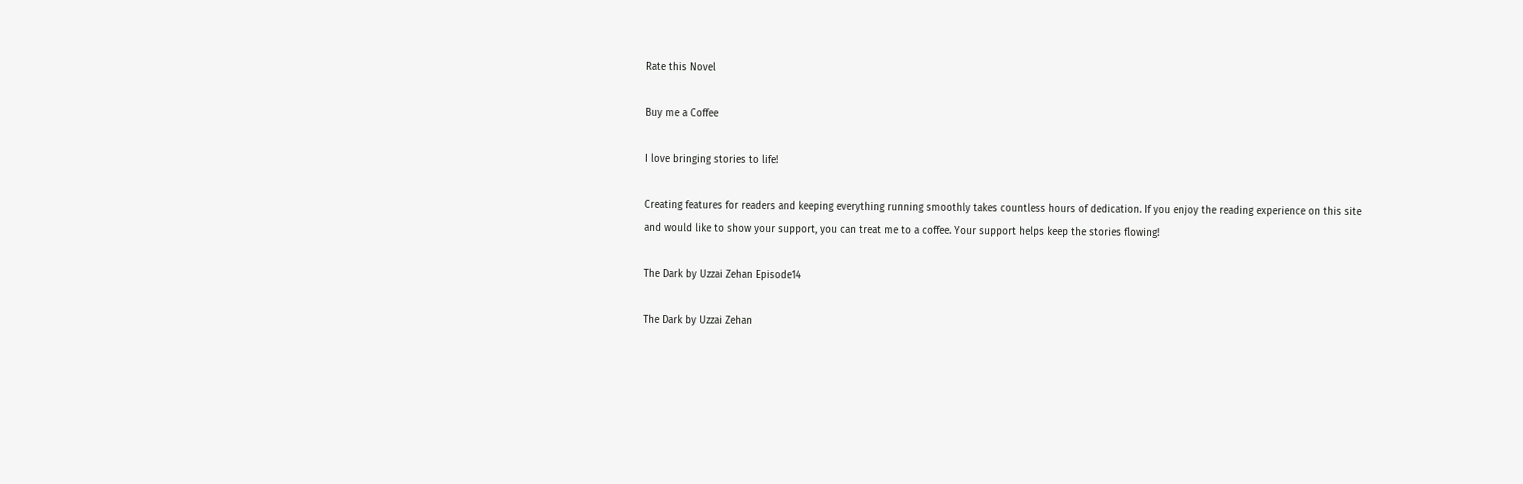Rate this Novel

Buy me a Coffee

I love bringing stories to life!

Creating features for readers and keeping everything running smoothly takes countless hours of dedication. If you enjoy the reading experience on this site and would like to show your support, you can treat me to a coffee. Your support helps keep the stories flowing!

The Dark by Uzzai Zehan Episode14

The Dark by Uzzai Zehan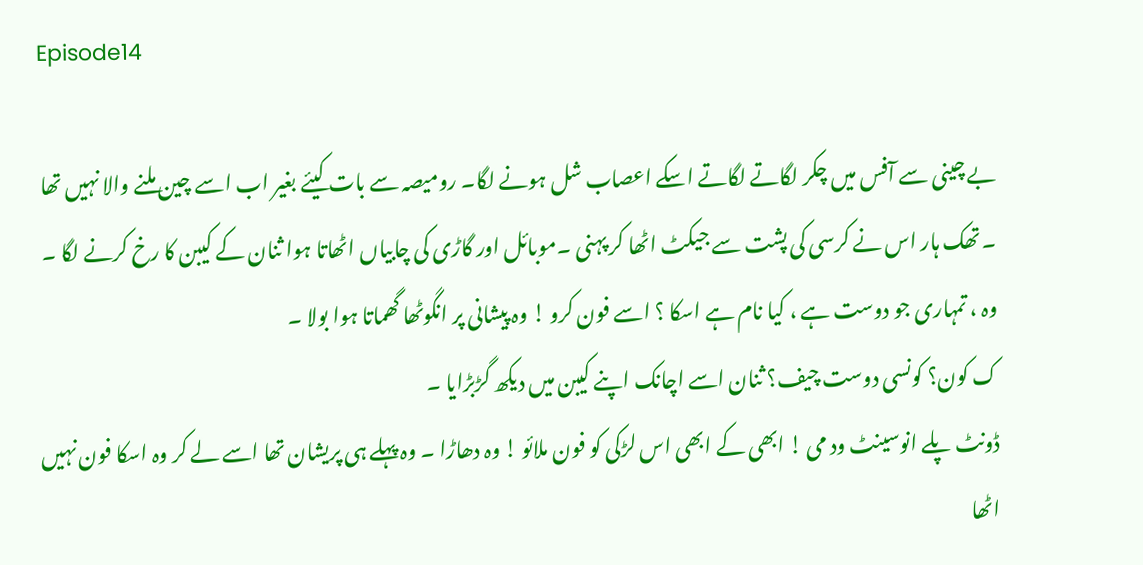Episode14

بے چینی سے آفس میں چکر لگاتے لگاتے اسکے اعصاب شل ہونے لگا۔ رومیصہ سے بات کیئے بغیر اب اسے چین ملنے والا نہیں تھا ۔ تھک ہار اس نے کرسی کی پشت سے جیکٹ اٹھا کر پہنی ۔موبائل اور گاڑی کی چابیاں اٹھاتا ہوا ثنان کے کیبن کا رخ کرنے لگا ۔
وہ ، تمہاری جو دوست ہے ، کیا نام ہے اسکا ؟ اسے فون کرو ! وہ پیشانی پر انگوٹھا گھماتا ہوا بولا ۔
ک کون؟ کونسی دوست چیف؟ ثنان اسے اچانک اپنے کیبن میں دیکھ گڑبڑایا ۔
ڈونٹ پلے انوسینٹ ود می ! ابھی کے ابھی اس لڑکی کو فون ملائو ! وہ دھاڑا ۔ وہ پہلے ہی پریشان تھا اسے لے کر وہ اسکا فون نہیں اٹھا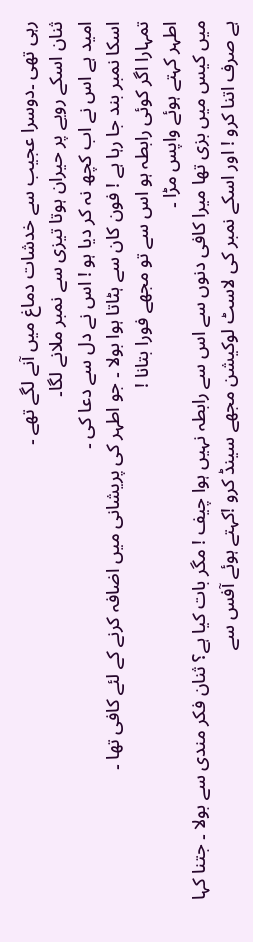رہی تھی ۔دوسرا عجیب سے خدشات دماغ میں آنے لگے تھے ۔
ثنان اسکے رویے پر حیران ہوتا تیزی سے نمبر ملانے لگا۔
امید ہے اس نے اب کچھ نہ کر دیا ہو ! اس نے دل سے دعا کی ۔
اسکا نمبر بند جا رہا ہے ! فون کان سے ہٹاتا ہوا بولا ۔ جو اطہر کی پریشانی میں اضافہ کرنے کے لئے کافی تھا ۔
تمہارا اگر کوئی رابطہ ہو اس سے تو مجھے فورا بتانا !
اطہر کہتے ہوئے واپس مڑا ۔
میں کیس میں بزی تھا میرا کافی دنوں سے اس سے رابطہ نہیں ہوا چیف ! مگر بات کیا ہے؟ ثنان فکر مندی سے بولا ۔ جتنا کہا ہے صرف اتنا کرو ! اور اسکے نمبر کی لاسٹ لوکیشن مجھے سینڈ کرو !کہتے ہوئے آفس سے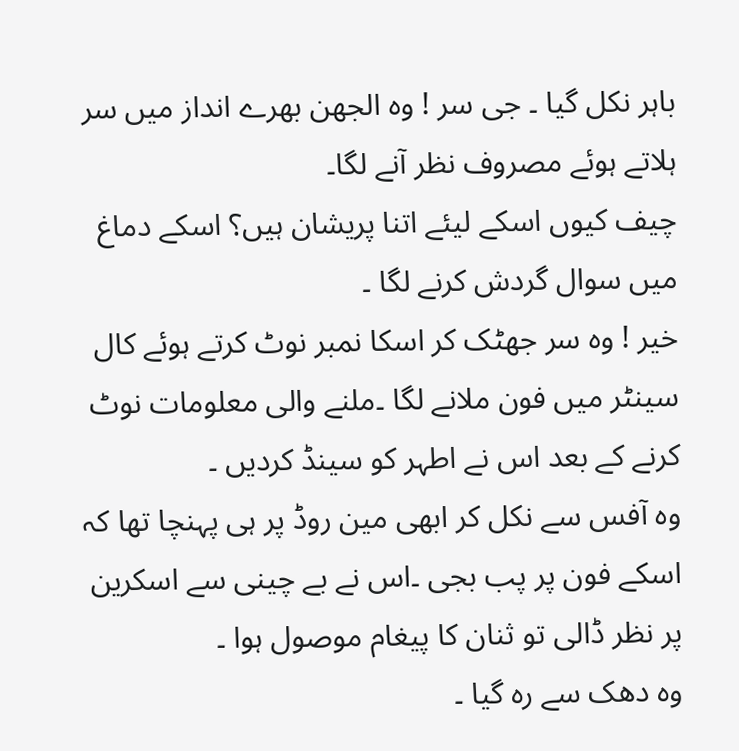باہر نکل گیا ۔ جی سر ! وہ الجھن بھرے انداز میں سر ہلاتے ہوئے مصروف نظر آنے لگا۔
چیف کیوں اسکے لیئے اتنا پریشان ہیں؟ اسکے دماغ میں سوال گردش کرنے لگا ۔
خیر ! وہ سر جھٹک کر اسکا نمبر نوٹ کرتے ہوئے کال سینٹر میں فون ملانے لگا ۔ملنے والی معلومات نوٹ کرنے کے بعد اس نے اطہر کو سینڈ کردیں ۔
وہ آفس سے نکل کر ابھی مین روڈ پر ہی پہنچا تھا کہ اسکے فون پر پب بجی ۔اس نے بے چینی سے اسکرین پر نظر ڈالی تو ثنان کا پیغام موصول ہوا ۔
وہ دھک سے رہ گیا ۔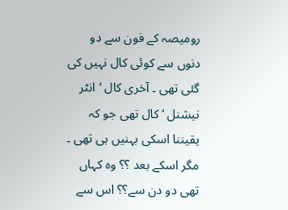رومیصہ کے فون سے دو دنوں سے کوئی کال نہیں کی گئی تھی ۔ آخری کال ‘انٹر نیشنل ‘ کال تھی جو کہ یقیننا اسکی بہنیں ہی تھی ۔ مگر اسکے بعد ؟؟ وہ کہاں تھی دو دن سے؟؟ اس سے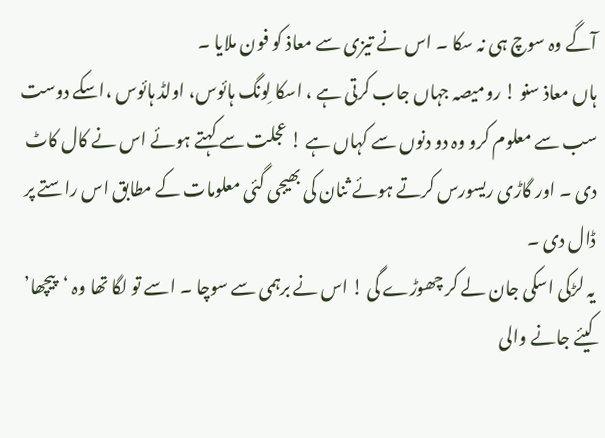آگے وہ سوچ ہی نہ سکا ۔ اس نے تیزی سے معاذ کو فون ملایا ۔
ہاں معاذ سنو ! رومیصہ جہاں جاب کرتی ہے ، اسکا لِونگ ہائوس، اولڈ ہائوس ،اسکے دوست سب سے معلوم کرو وہ دو دنوں سے کہاں ہے ! عجلت سے کہتے ہوئے اس نے کال کاٹ دی ۔ اور گاڑی ریسورس کرتے ہوئے ثنان کی بھیجی گئی معلومات کے مطابق اس راستے پر ڈال دی ۔
یہ لڑکی اسکی جان لے کر چھوڑے گی ! اس نے برہمی سے سوچا ۔ اسے تو لگا تھا وہ ‘پیچھا’ کیئے جانے والی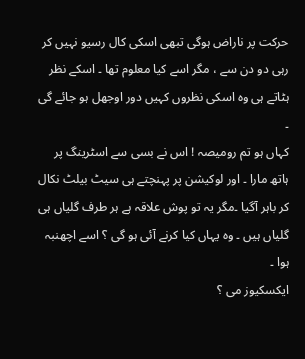حرکت پر ناراض ہوگی تبھی اسکی کال رسیو نہیں کر رہی دو دن سے ، مگر اسے کیا معلوم تھا ۔ اسکے نظر ہٹاتے ہی وہ اسکی نظروں کہیں دور اوجھل ہو جائے گی ۔
کہاں ہو تم رومیصہ ! اس نے بسی سے اسٹرینگ پر ہاتھ مارا ۔ اور لوکیشن پر پہنچتے ہی سیٹ بیلٹ نکال کر باہر آگیا ۔مگر یہ تو پوش علاقہ ہے ہر طرف گلیاں ہی گلیاں ہیں ۔ وہ یہاں کیا کرنے آئی ہو گی ؟ اسے اچھنبہ ہوا ۔
ایکسکیوز می ؟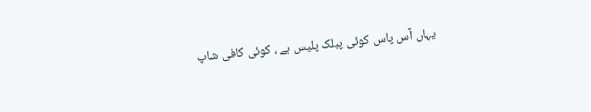یہاں آس پاس کوئی پبلک پلیس ہے ، کوئی کافی شاپ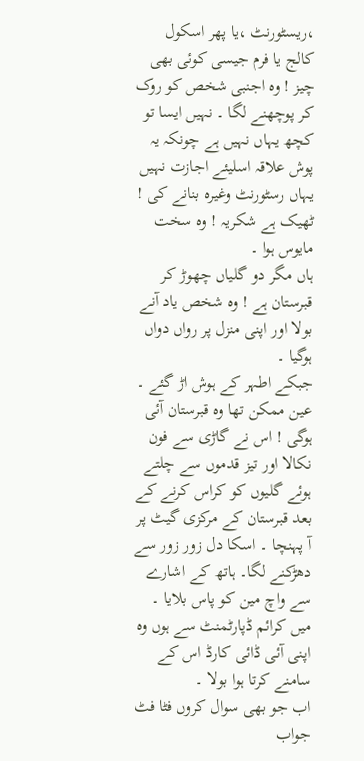،ریسٹورنٹ ،یا پھر اسکول کالج یا فرم جیسی کوئی بھی چیز ! وہ اجنبی شخص کو روک کر پوچھنے لگا ۔ نہیں ایسا تو کچھ یہاں نہیں ہے چونکہ یہ پوش علاقہ اسلیئے اجازت نہیں یہاں رسٹورنٹ وغیرہ بنانے کی !
ٹھیک ہے شکریہ ! وہ سخت مایوس ہوا ۔
ہاں مگر دو گلیاں چھوڑ کر قبرستان ہے ! وہ شخص یاد آنے بولا اور اپنی منزل پر رواں دواں ہوگیا ۔
جبکے اطہر کے ہوش اڑ گئے ۔
عین ممکن تھا وہ قبرستان آئی ہوگی ! اس نے گاڑی سے فون نکالا اور تیز قدموں سے چلتے ہوئے گلیوں کو کراس کرنے کے بعد قبرستان کے مرکزی گیٹ پر آ پہنچا ۔ اسکا دل زور زور سے دھڑکنے لگا۔ ہاتھ کے اشارے سے واچ مین کو پاس بلایا ۔
میں کرائم ڈپارٹمنٹ سے ہوں وہ اپنی آئی ڈائی کارڈ اس کے سامنے کرتا ہوا بولا ۔
اب جو بھی سوال کروں فٹا فٹ جواب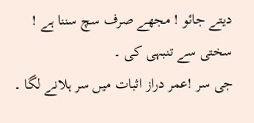دیتے جائو ! مجھے صرف سچ سننا ہے ! سختی سے تنبہی کی ۔
جی سر !عمر دراز اثبات میں سر ہلانے لگا ۔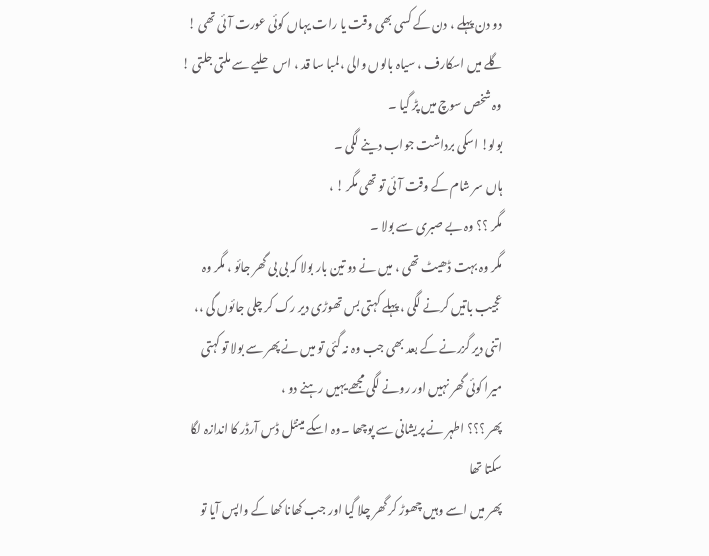دو دن پہلے ، دن کے کسی بھی وقت یا رات یہاں کوئی عورت آئی تھی ! گلے میں اسکارف ، سیاہ بالوں والی ،لمبا سا قد ، اس حلیے سے ملتی جلتی !
وہ شخص سوچ میں پڑ گیا ۔
بولو! اسکی برداشت جواب دینے لگی ۔
ہاں سر شام کے وقت آئی تو تھی مگر ! ،
مگر ؟؟ وہ بے صبری سے بولا ۔
مگر وہ بہت ڈھیٹ تھی ، میں نے دو تین بار بولا کہ بی بی گھر جائو ، مگر وہ عجیب باتیں کرنے لگی ، پہلے کہتی بس تھوڑی دیر رک کر چلی جائوں گی ،، اتنی دیر گزرنے کے بعد بھی جب وہ نہ گئی تو میں نے پھر سے بولا تو کہتی میرا کوئی گھر نہیں اور رونے لگی مجھے یہیں رہنے دو ،
پھر ؟؟؟ اطہر نے پریشانی سے پوچھا ۔وہ اسکے مینٹل ڈس آرڈر کا اندازہ لگا سکتا تھا
پھر میں اسے وہیں چھوڑ کر گھر چلا گیا اور جب کھانا کھا کے واپس آیا تو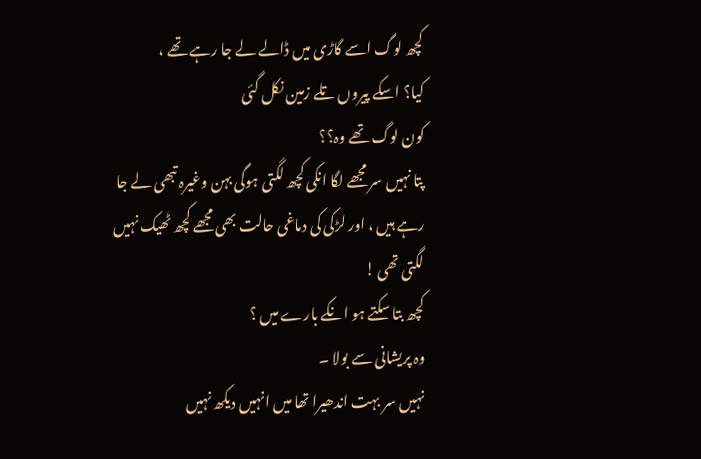کچھ لوگ اسے گاڑی میں ڈالے لے جا رہے تھے ،
کیا؟ اسکے پیروں تلے زمین نکل گئی
کون لوگ تھے وہ؟؟
پتا نہیں سر مجھے لگا انکی کچھ لگتی ہوگی بہن وغیرہ تبھی لے جا رہے ہیں ، اور لڑکی کی دماغی حالت بھی مجھے کچھ ٹھیک نہیں لگتی تھی !
کچھ بتا سکتے ہو انکے بارے میں ؟
وہ پریشانی سے بولا ۔
نہیں سر بہت اندھیرا تھا میں انہیں دیکھ نہیں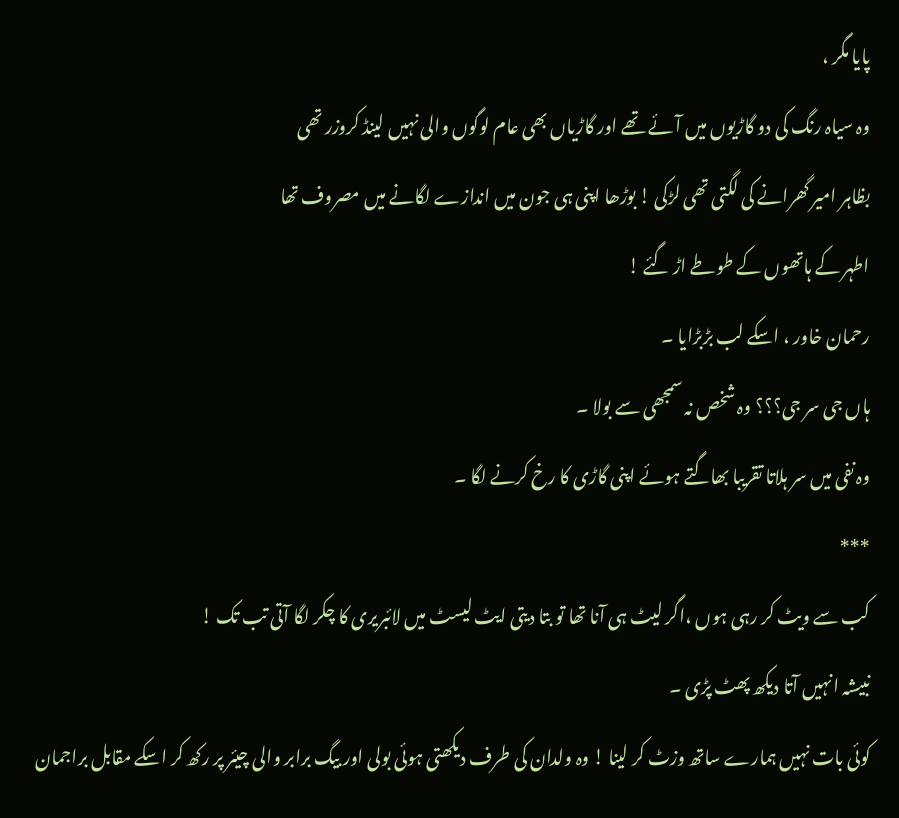پایا مگر ،
وہ سیاہ رنگ کی دو گاڑیوں میں آئے تھے اور گاڑیاں بھی عام لوگوں والی نہیں لینڈ کروزر تھی
بظاہر امیر گھرانے کی لگتی تھی لڑکی ! بوڑھا اپنی ہی جون میں اندازے لگانے میں مصروف تھا
اطہر کے ہاتھوں کے طوطے اڑ گئے !
رحمان خاور ، اسکے لب بڑبڑایا ۔
ہاں جی سر جی؟؟؟ وہ شخص نہ سمجھی سے بولا ۔
وہ نفی میں سر ہلاتا تقریبا بھاگتے ہوئے اپنی گاڑی کا رخ کرنے لگا ۔
***
کب سے ویٹ کر رہی ہوں ،اگر لیٹ ہی آنا تھا تو بتا دیتی ایٹ لیسٹ میں لائبریری کا چکر لگا آتی تب تک !
نبیشہ انہیں آتا دیکھ پھٹ پڑی ۔
کوئی بات نہیں ہمارے ساتھ وزٹ کر لینا ! وہ ولدان کی طرف دیکھتی ہوئی بولی اور بیگ برابر والی چیئر پر رکھ کر اسکے مقابل براجمان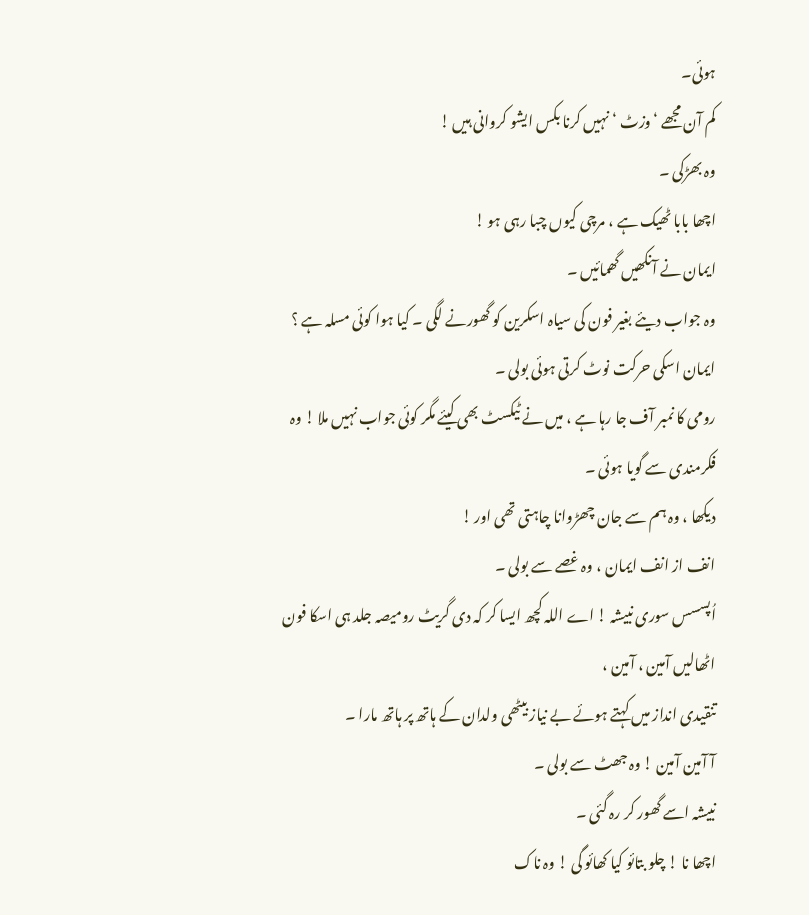ہوئی۔
کم آن مجھے ‘وزٹ ‘ نہیں کرنا بکس ایشو کروانی ہیں !
وہ بھڑکی ۔
اچھا بابا ٹھیک ہے ، مرچی کیوں چبا رہی ہو !
ایمان نے آنکھیں گھمائیں ۔
وہ جواب دیئے بغیر فون کی سیاہ اسکرین کو گھورنے لگی ۔ کیا ہوا کوئی مسلہ ہے ؟
ایمان اسکی حرکت نوٹ کرتی ہوئی بولی ۔
رومی کا نمبر آف جا رہا ہے ، میں نے ٹیکسٹ بھی کیئے مگر کوئی جواب نہیں ملا ! وہ فکرمندی سے گویا ہوئی ۔
دیکھا ، وہ ہم سے جان چھڑوانا چاہتی تھی اور !
انف از انف ایمان ، وہ غصے سے بولی ۔
اُپسسس سوری نبیشہ ! اے اللہ کچھ ایسا کر کہ دی گریٹ رومیصہ جلد ہی اسکا فون اٹھالیں آمین ، آمین ،
تنقیدی انداز میں کہتے ہوئے بے نیاز بیٹھی ولدان کے ہاتھ پر ہاتھ مارا ۔
آ آمین آمین ! وہ جھٹ سے بولی ۔
نبیشہ اسے گھور کر رہ گئی ۔
اچھا نا ! چلو بتائو کیا کھائو گی ! وہ ناک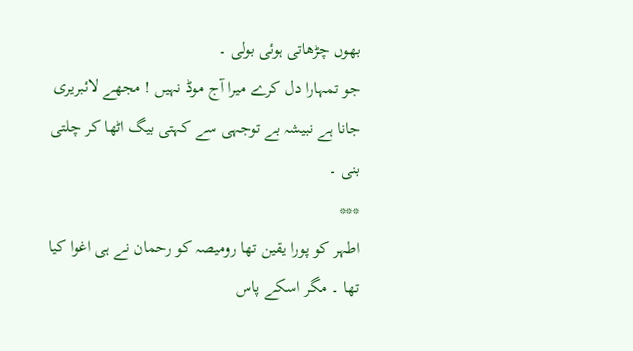بھوں چڑھاتی ہوئی بولی ۔
جو تمہارا دل کرے میرا آج موڈ نہیں ! مجھے لائبریری جانا ہے نبیشہ بے توجہی سے کہتی بیگ اٹھا کر چلتی بنی ۔
***
اطہر کو پورا یقین تھا رومیصہ کو رحمان نے ہی اغوا کیا تھا ۔ مگر اسکے پاس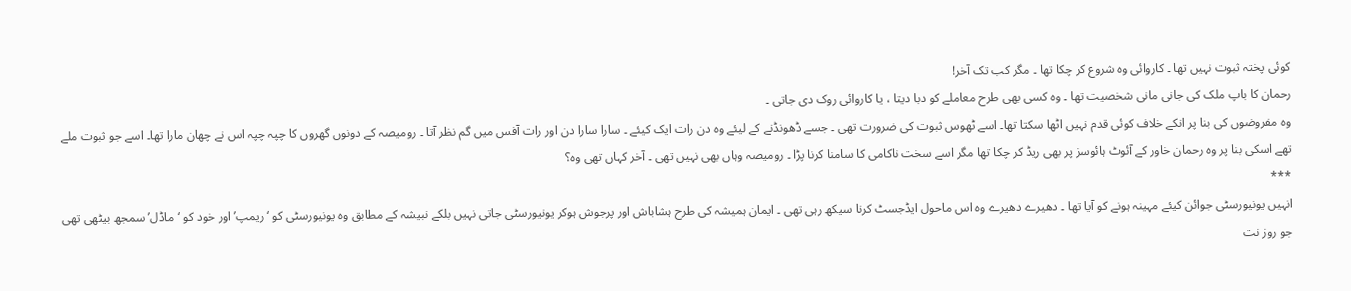کوئی پختہ ثبوت نہیں تھا ۔ کاروائی وہ شروع کر چکا تھا ۔ مگر کب تک آخر!
رحمان کا باپ ملک کی جانی مانی شخصیت تھا ۔ وہ کسی بھی طرح معاملے کو دبا دیتا ، یا کاروائی روک دی جاتی ۔
وہ مفروضوں کی بنا پر انکے خلاف کوئی قدم نہیں اٹھا سکتا تھا۔ اسے ٹھوس ثبوت کی ضرورت تھی ۔ جسے ڈھونڈنے کے لیئے وہ دن رات ایک کیئے ۔ سارا سارا دن اور رات آفس میں گم نظر آتا ۔ رومیصہ کے دونوں گھروں کا چپہ چپہ اس نے چھان مارا تھا۔ اسے جو ثبوت ملے تھے اسکی بنا پر وہ رحمان خاور کے آئوٹ ہائوسز پر بھی ریڈ کر چکا تھا مگر اسے سخت ناکامی کا سامنا کرنا پڑا ۔ رومیصہ وہاں بھی نہیں تھی ۔ آخر کہاں تھی وہ؟
***
انہیں یونیورسٹی جوائن کیئے مہینہ ہونے کو آیا تھا ۔ دھیرے دھیرے وہ اس ماحول ایڈجسٹ کرنا سیکھ رہی تھی ۔ ایمان ہمیشہ کی طرح ہشاباش اور پرجوش ہوکر یونیورسٹی جاتی نہیں بلکے نبیشہ کے مطابق وہ یونیورسٹی کو ‘ریمپ’ اور خود کو ‘ماڈل’ سمجھ بیٹھی تھی جو روز نت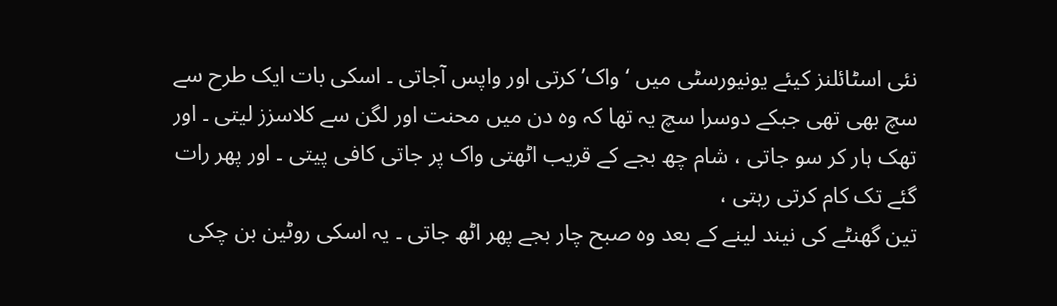نئی اسٹائلنز کیئے یونیورسٹی میں ‘واک’ کرتی اور واپس آجاتی ۔ اسکی بات ایک طرح سے سچ بھی تھی جبکے دوسرا سچ یہ تھا کہ وہ دن میں محنت اور لگن سے کلاسزز لیتی ۔ اور تھک ہار کر سو جاتی ، شام چھ بجے کے قریب اٹھتی واک پر جاتی کافی پیتی ۔ اور پھر رات گئے تک کام کرتی رہتی ،
تین گھنٹے کی نیند لینے کے بعد وہ صبح چار بجے پھر اٹھ جاتی ۔ یہ اسکی روٹین بن چکی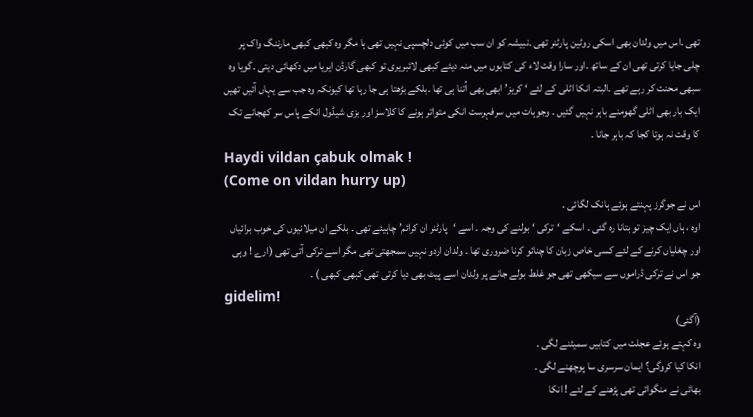تھی ۔اس میں ولدان بھی اسکی روٹین پارٹنر تھی ۔نبیشہ کو ان سب میں کوئی دلچسپی نہیں تھی ہا مگر وہ کبھی کبھی مارننگ واک پر چلی جایا کرتی تھی ان کے ساتھ ۔اور سارا وقت لاء کی کتابوں میں منہ دیئے کبھی لائبریری تو کبھی گارڈن ایریا میں دکھائی دیتی ۔گویا وہ سبھی محنت کر رہے تھے ۔البتہ انکا اٹلی کے لئے ‘ کریز’ ابھی بھی اُتنا ہی تھا ۔بلکے بڑھتا ہی جا رہا تھا کیونکہ وہ جب سے یہاں آئیں تھیں ایک بار بھی اٹلی گھومنے باہر نہیں گئیں ۔ وجوہات میں سرفہرست انکی متواتر ہونے کا کلاسز اور بزی شیڈول انکے پاس سر کھجانے تک کا وقت نہ ہوتا کجا کہ باہر جانا ۔
Haydi vildan çabuk olmak !
(Come on vildan hurry up)
اس نے جوگرز پہنتے ہوئے ہانک لگائی ۔
اوہ ، ہاں ایک چیز تو بتانا رہ گئی ۔ اسکے ‘ترکی ‘ بولنے کی وجہ ۔ اسے ‘پارٹنر ان کرائم’ چاہیئے تھی ۔ بلکے ان میلانیوں کی خوب برائیاں اور چغلیاں کرنے کے لئے کسی خاص زبان کا چنائو کرنا ضروری تھا ۔ ولدان اردو نہیں سمجھتی تھی مگر اسے ترکی آتی تھی (ارے ! وہی جو اس نے ترکی ڈراموں سے سیکھی تھی جو غلط بولے جانے پر ولدان اسے پیٹ بھی دیا کرتی تھی کبھی کبھی ) ۔
gidelim!
(آگئی)
وہ کہتے ہوئے عجلت میں کتابیں سمیٹنے لگی ۔
انکا کیا کروگی؟ ایمان سرسری سا پوچھنے لگی ۔
بھائی نے منگوائی تھی پڑھنے کے لئے ! انکا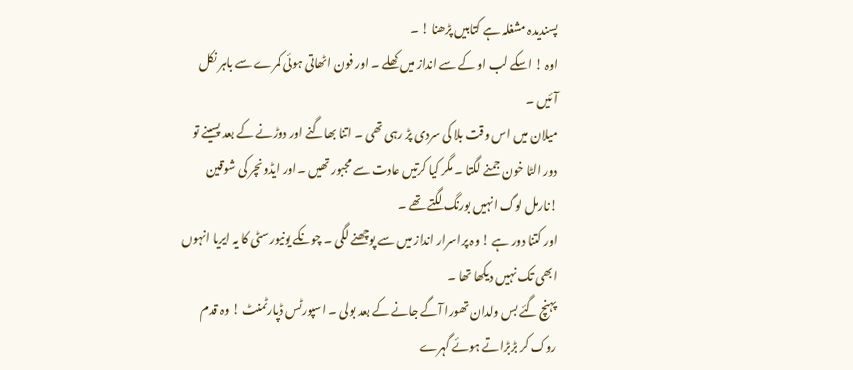پسندیدہ مشغلہ ہے کتابیں پڑھنا ! ۔
اوہ ! اسکے لب او کے سے انداز میں کھلے ۔ اور فون اٹھاتی ہوئی کمرے سے باہر نکل آئیں ۔
میلان میں اس وقت بلا کی سردی پڑ رہی تھی ۔ اتنا بھاگنے اور دوڑنے کے بعد پسینے تو دور الٹا خون جمنے لگتا ۔ مگر کیا کرتیں عادت سے مجبور تھیں ۔اور ایڈونچر کی شوقین !نارمل لوگ انہیں بورنگ لگتے تھے ۔
اور کتنا دور ہے ! وہ پراسرار انداز میں سے پوچھنے لگی ۔ چونکے یونیورسٹی کا یہ ایریا انہوں ابھی تک نہیں دیکھا تھا ۔
پہنچ گئے بس ولدان تھورا آگے جانے کے بعد بولی ۔ اسپورٹس ڈپارٹمنٹ ! وہ قدم روک کر بڑبڑاتے ہوئے گہرے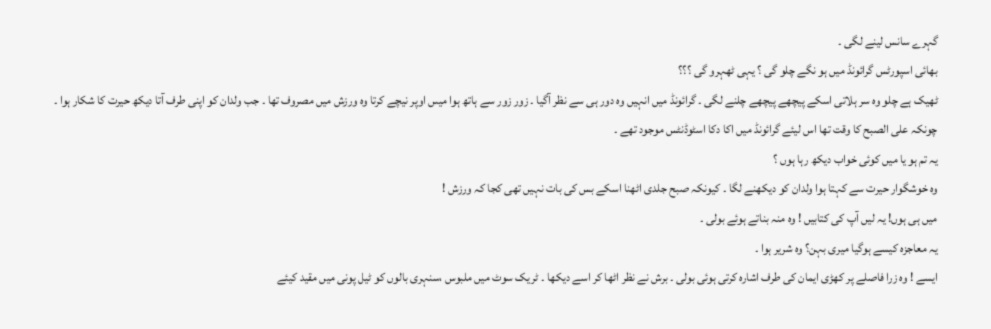گہرے سانس لینے لگی ۔
بھائی اسپورٹس گرائونڈ میں ہو نگے چلو گی ؟ یہی ٹھہرو گی ؟؟؟
ٹھیک ہے چلو وہ سر ہلاتی اسکے پیچھے پیچھے چلنے لگی ۔ گرائونڈ میں انہیں وہ دور ہی سے نظر آگیا ۔ زور زور سے ہاتھ ہوا میںں اوپر نیچے کرتا وہ ورزش میں مصروف تھا ۔ جب ولدان کو اپنی طرف آتا دیکھ حیرت کا شکار ہوا ۔ چونکہ علی الصبح کا وقت تھا اس لیئے گرائونڈ میں اکا دکا اسٹوڈنٹس موجود تھے ۔
یہ تم ہو یا میں کوئی خواب دیکھ رہا ہوں ؟
وہ خوشگوار حیرت سے کہتا ہوا ولدان کو دیکھنے لگا ۔ کیونکہ صبح جلدی اٹھنا اسکے بس کی بات نہیں تھی کجا کہ ورزش !
میں ہی ہوں! یہ لیں آپ کی کتابیں ! وہ منہ بناتے ہوئے بولی ۔
یہ معاجزہ کیسے ہوگیا میری بہن؟ وہ شریر ہوا ۔
ایسے ! وہ زرا فاصلے پر کھڑی ایمان کی طرف اشارہ کرتی ہوئی بولی ۔ برش نے نظر اٹھا کر اسے دیکھا ۔ ٹریک سوٹ میں ملبوس ،سنہری بالوں کو ٹیل پونی میں مقید کیئے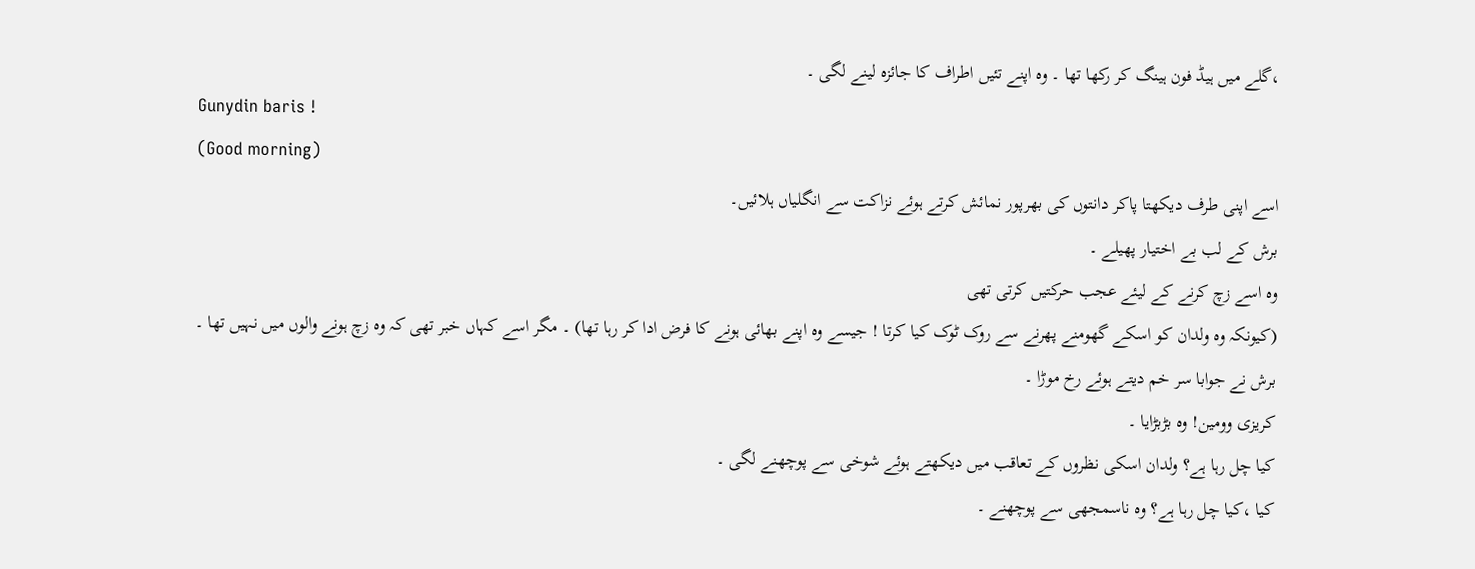،گلے میں ہیڈ فون ہینگ کر رکھا تھا ۔ وہ اپنے تئیں اطراف کا جائزہ لینے لگی ۔
Gunydin baris !
(Good morning)
اسے اپنی طرف دیکھتا پاکر دانتوں کی بھرپور نمائش کرتے ہوئے نزاکت سے انگلیاں ہلائیں۔
برش کے لب بے اختیار پھیلے ۔
وہ اسے زچ کرنے کے لیئے عجب حرکتیں کرتی تھی
(کیونکہ وہ ولدان کو اسکے گھومنے پھرنے سے روک ٹوک کیا کرتا ! جیسے وہ اپنے بھائی ہونے کا فرض ادا کر رہا تھا) ۔ مگر اسے کہاں خبر تھی کہ وہ زچ ہونے والوں میں نہیں تھا ۔
برش نے جوابا سر خم دیتے ہوئے رخ موڑا ۔
کریزی وومین! وہ بڑبڑایا ۔
کیا چل رہا ہے؟ ولدان اسکی نظروں کے تعاقب میں دیکھتے ہوئے شوخی سے پوچھنے لگی ۔
کیا ،کیا چل رہا ہے؟ وہ ناسمجھی سے پوچھنے ۔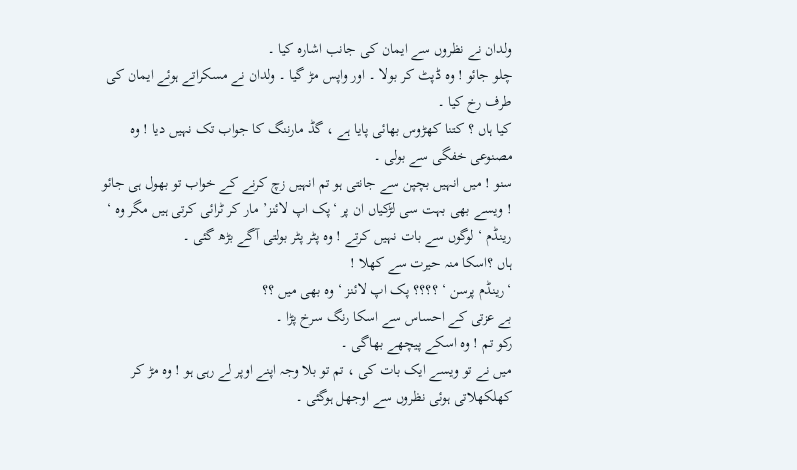ولدان نے نظروں سے ایمان کی جانب اشارہ کیا ۔
چلو جائو ! وہ ڈپٹ کر بولا ۔ اور واپس مڑ گیا ۔ ولدان نے مسکراتے ہوئے ایمان کی طرف رخ کیا ۔
کیا ہاں ؟ کتنا کھڑوس بھائی پایا ہے ، گڈ مارننگ کا جواب تک نہیں دیا ! وہ مصنوعی خفگی سے بولی ۔
سنو ! میں انہیں بچپن سے جانتی ہو تم انہیں زچ کرنے کے خواب تو بھول ہی جائو ! ویسے بھی بہت سی لڑکیاں ان پر ‘پک اپ لائنز’ مار کر ٹرائی کرتی ہیں مگر وہ ‘ رینڈم ‘ لوگوں سے بات نہیں کرتے ! وہ پٹر پٹر بولتی آگے بڑھ گئی ۔
ہاں ؟اسکا منہ حیرت سے کھلا !
‘رینڈم پرسن ‘ ؟؟؟؟ پک اپ لائنز ‘ وہ بھی میں ؟؟
بے عزتی کے احساس سے اسکا رنگ سرخ پڑا ۔
رکو تم ! وہ اسکے پیچھے بھاگی ۔
میں نے تو ویسے ایک بات کی ، تم تو بلا وجہ اپنے اوپر لے رہی ہو ! وہ مڑ کر کھلکھلاتی ہوئی نظروں سے اوجھل ہوگئی ۔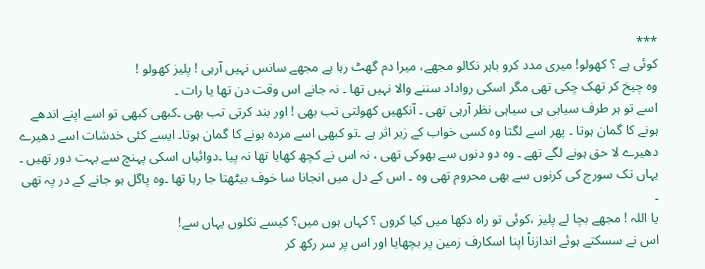***
کوئی ہے ؟ کھولو! میری مدد کرو باہر نکالو مجھے، میرا دم گھٹ رہا ہے مجھے سانس نہیں آرہی ! پلیز کھولو !
وہ چیخ کر تھک چکی تھی مگر اسکی رواداد سننے والا نہیں تھا ۔ نہ جانے اس وقت دن تھا یا رات ۔
اسے تو ہر طرف سیاہی ہی سیاہی نظر آرہی تھی ۔ آنکھیں کھولتی تب بھی ! اور بند کرتی تب بھی ۔کبھی کبھی تو اسے اپنے اندھے ہونے کا گمان ہوتا ۔ پھر اسے لگتا وہ کسی خواب کے زیر اثر ہے ۔تو کبھی اسے مردہ ہونے کا گمان ہوتا۔ ایسے کئی خدشات اسے دھیرے دھیرے لا حق ہونے لگے تھے ۔ وہ دو دنوں سے بھوکی تھی ، نہ اس نے کچھ کھایا تھا نہ پیا ۔دوائیاں اسکی پہنچ سے بہت دور تھیں ۔ یہاں تک سورج کی کرنوں سے بھی محروم تھی وہ ۔ اس کے دل میں انجانا سا خوف بیٹھتا جا رہا تھا ۔وہ پاگل ہو جانے کے در پہ تھی ۔
یا اللہ ! مجھے بچا لے پلیز ،کوئی تو راہ دکھا میں کیا کروں ؟ کہاں ہوں میں؟ کیسے نکلوں یہاں سے!
اس نے سسکتے ہوئے اندازناً اپنا اسکارف زمین پر بچھایا اور اس پر سر رکھ کر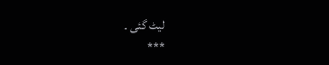لیٹ گئی ۔
***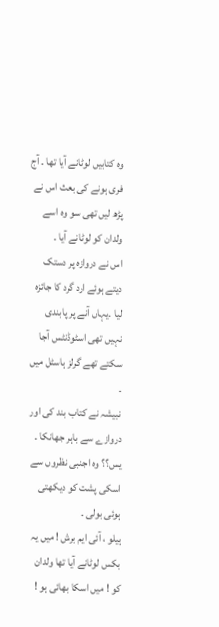وہ کتابیں لوٹانے آیا تھا ۔ آج فری ہونے کی بعث اس نے پڑھ لیں تھی سو وہ اسے ولدان کو لوٹانے آیا ۔
اس نے دروازہ پر دستک دیتے ہوئے ارد گرد کا جائزہ لیا ۔یہاں آنے پر پابندی نہیں تھی اسٹوڈنٹس آجا سکتے تھے گرلز ہاسٹل میں ۔
نبیشہ نے کتاب بند کی اور دروازے سے باہر جھانکا ۔
یس؟؟ وہ اجنبی نظروں سے اسکی پشت کو دیکھتی ہوئی بولی ۔
ہیلو ، آئی ایم برش ! میں یہ بکس لوٹانے آیا تھا ولدان کو ! میں اسکا بھائی ہو !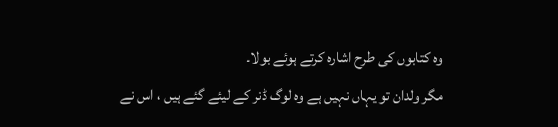وہ کتابوں کی طرح اشارہ کرتے ہوئے بولا۔
مگر ولدان تو یہاں نہیں ہے وہ لوگ ڈنر کے لیئے گئے ہیں ، اس نے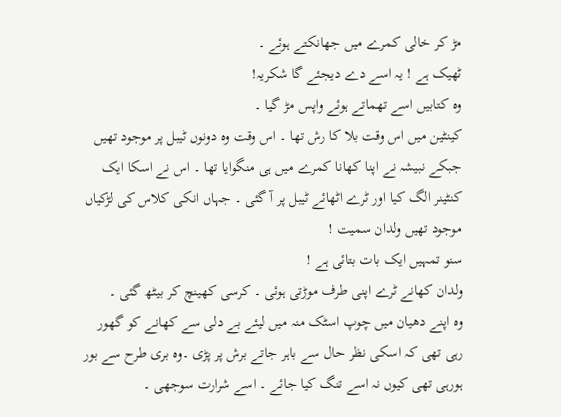مڑ کر خالی کمرے میں جھانکتے ہوئے ۔
ٹھیک ہے ! یہ اسے دے دیجئے گا شکریہ!
وہ کتابیں اسے تھماتے ہوئے واپس مڑ گیا ۔
کینٹین میں اس وقت بلا کا رش تھا ۔ اس وقت وہ دونوں ٹیبل پر موجود تھیں جبکے نبیشہ نے اپنا کھانا کمرے میں ہی منگوایا تھا ۔ اس نے اسکا ایک کنٹینر الگ کیا اور ٹرے اٹھائے ٹیبل پر آ گئی ۔ جہاں انکی کلاس کی لڑکیاں موجود تھیں ولدان سمیت !
سنو تمہیں ایک بات بتائی ہے !
ولدان کھانے ٹرے اپنی طرف موڑتی ہوئی ۔ کرسی کھینچ کر بیٹھ گئی ۔
وہ اپنے دھیان میں چوپ اسٹک منہ میں لیئے بے دلی سے کھانے کو گھور رہی تھی کہ اسکی نظر حال سے باہر جاتے برش پر پڑی ۔وہ بری طرح سے بور ہورہی تھی کیوں نہ اسے تنگ کیا جائے ۔ اسے شرارت سوجھی ۔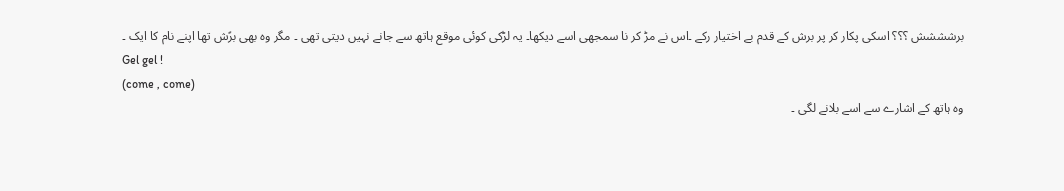برشششش ؟؟؟ اسکی پکار کر پر برش کے قدم بے اختیار رکے ۔اس نے مڑ کر نا سمجھی اسے دیکھا۔ یہ لڑکی کوئی موقع ہاتھ سے جانے نہیں دیتی تھی ۔ مگر وہ بھی برًش تھا اپنے نام کا ایک ۔
Gel gel !
(come , come)
وہ ہاتھ کے اشارے سے اسے بلانے لگی ۔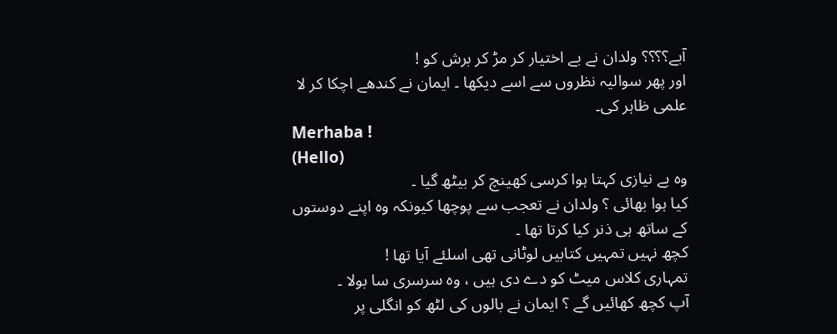آبے؟؟؟؟ ولدان نے بے اختیار کر مڑ کر برش کو !
اور پھر سوالیہ نظروں سے اسے دیکھا ۔ ایمان نے کندھے اچکا کر لا علمی ظاہر کی۔
Merhaba !
(Hello)
وہ بے نیازی کہتا ہوا کرسی کھینچ کر بیٹھ گیا ۔
کیا ہوا بھائی ؟ ولدان نے تعجب سے پوچھا کیونکہ وہ اپنے دوستوں کے ساتھ ہی ذنر کیا کرتا تھا ۔
کچھ نہیں تمہیں کتابیں لوٹانی تھی اسلئے آیا تھا !
تمہاری کلاس میٹ کو دے دی ہیں ، وہ سرسری سا بولا ۔
آپ کچھ کھائیں گے ؟ ایمان نے بالوں کی لٹھ کو انگلی پر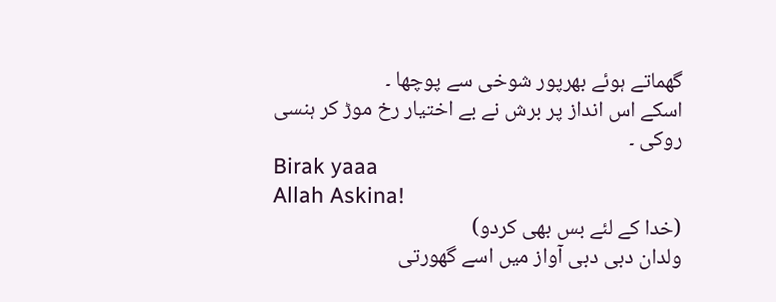گھماتے ہوئے بھرپور شوخی سے پوچھا ۔
اسکے اس انداز پر برش نے بے اختیار رخ موڑ کر ہنسی روکی ۔
Birak yaaa
Allah Askina!
(خدا کے لئے بس بھی کردو)
ولدان دبی دبی آواز میں اسے گھورتی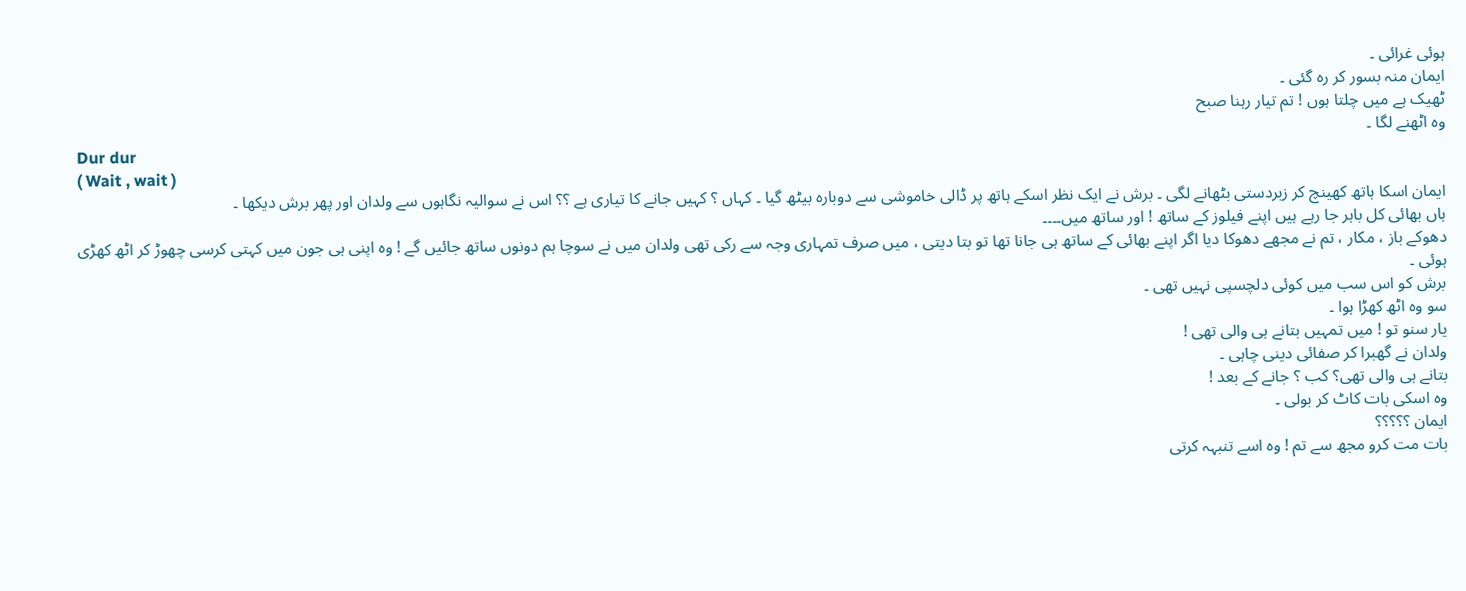ہوئی غرائی ۔
ایمان منہ بسور کر رہ گئی ۔
ٹھیک ہے میں چلتا ہوں ! تم تیار رہنا صبح
وہ اٹھنے لگا ۔
Dur dur
( Wait , wait )
ایمان اسکا ہاتھ کھینچ کر زبردستی بٹھانے لگی ۔ برش نے ایک نظر اسکے ہاتھ پر ڈالی خاموشی سے دوبارہ بیٹھ گیا ۔ کہاں ؟ کہیں جانے کا تیاری ہے ؟؟ اس نے سوالیہ نگاہوں سے ولدان اور پھر برش دیکھا ۔
ہاں بھائی کل باہر جا رہے ہیں اپنے فیلوز کے ساتھ ! اور ساتھ میں۔۔۔۔
دھوکے باز ، مکار ، تم نے مجھے دھوکا دیا اگر اپنے بھائی کے ساتھ ہی جانا تھا تو بتا دیتی ، میں صرف تمہاری وجہ سے رکی تھی ولدان میں نے سوچا ہم دونوں ساتھ جائیں گے ! وہ اپنی ہی جون میں کہتی کرسی چھوڑ کر اٹھ کھڑی ہوئی ۔
برش کو اس سب میں کوئی دلچسپی نہیں تھی ۔
سو وہ اٹھ کھڑا ہوا ۔
یار سنو تو ! میں تمہیں بتانے ہی والی تھی !
ولدان نے گھبرا کر صفائی دینی چاہی ۔
بتانے ہی والی تھی؟ کب ؟ جانے کے بعد !
وہ اسکی بات کاٹ کر بولی ۔
ایمان ؟؟؟؟؟
بات مت کرو مجھ سے تم ! وہ اسے تنبہہ کرتی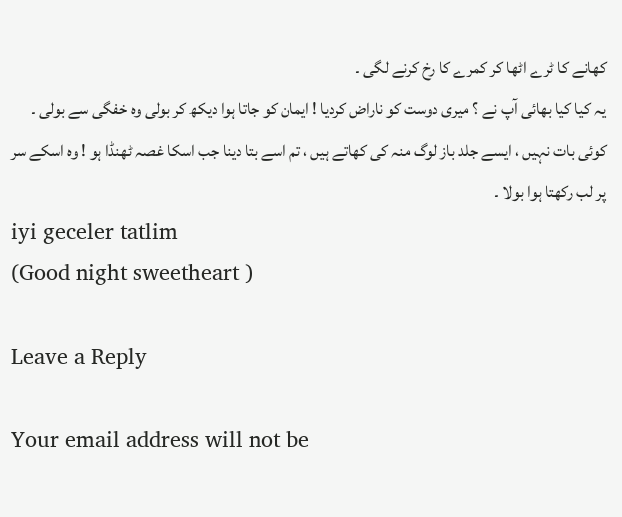کھانے کا ٹرے اٹھا کر کمرے کا رخ کرنے لگی ۔
یہ کیا کیا بھائی آپ نے ؟ میری دوست کو ناراض کردیا ! ایمان کو جاتا ہوا دیکھ کر بولی وہ خفگی سے بولی ۔
کوئی بات نہیں ، ایسے جلد باز لوگ منہ کی کھاتے ہیں ، تم اسے بتا دینا جب اسکا غصہ ٹھنڈا ہو ! وہ اسکے سر پر لب رکھتا ہوا بولا ۔
iyi geceler tatlim
(Good night sweetheart )

Leave a Reply

Your email address will not be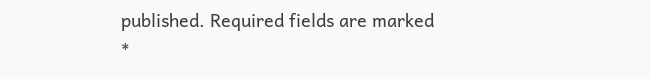published. Required fields are marked *